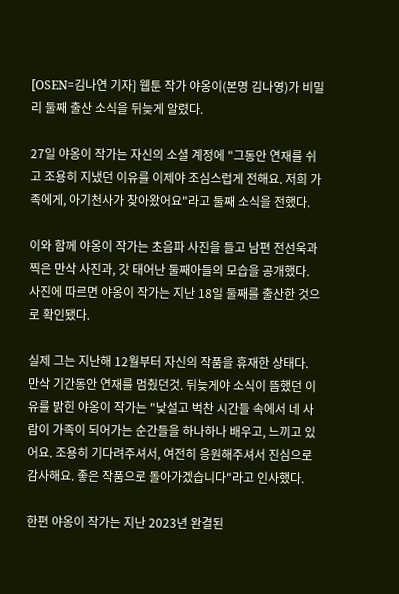[OSEN=김나연 기자] 웹툰 작가 야옹이(본명 김나영)가 비밀리 둘째 출산 소식을 뒤늦게 알렸다.

27일 야옹이 작가는 자신의 소셜 계정에 "그동안 연재를 쉬고 조용히 지냈던 이유를 이제야 조심스럽게 전해요. 저희 가족에게, 아기천사가 찾아왔어요"라고 둘째 소식을 전했다.

이와 함께 야옹이 작가는 초음파 사진을 들고 남편 전선욱과 찍은 만삭 사진과, 갓 태어난 둘째아들의 모습을 공개했다. 사진에 따르면 야옹이 작가는 지난 18일 둘째를 출산한 것으로 확인됐다.

실제 그는 지난해 12월부터 자신의 작품을 휴재한 상태다. 만삭 기간동안 연재를 멈췄던것. 뒤늦게야 소식이 뜸했던 이유를 밝힌 야옹이 작가는 "낯설고 벅찬 시간들 속에서 네 사람이 가족이 되어가는 순간들을 하나하나 배우고, 느끼고 있어요. 조용히 기다려주셔서, 여전히 응원해주셔서 진심으로 감사해요. 좋은 작품으로 돌아가겠습니다"라고 인사했다.

한편 야옹이 작가는 지난 2023년 완결된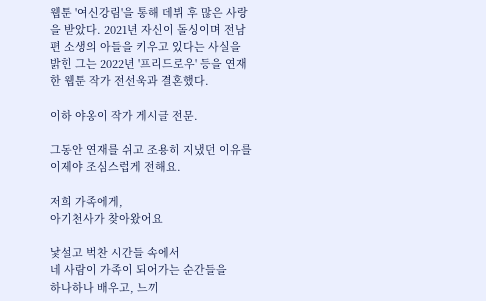웹툰 '여신강림'을 통해 데뷔 후 많은 사랑을 받았다. 2021년 자신이 돌싱이며 전남편 소생의 아들을 키우고 있다는 사실을 밝힌 그는 2022년 '프리드로우' 등을 연재한 웹툰 작가 전선욱과 결혼했다.

이하 야옹이 작가 게시글 전문.

그동안 연재를 쉬고 조용히 지냈던 이유를
이제야 조심스럽게 전해요.

저희 가족에게,
아기천사가 찾아왔어요

낯설고 벅찬 시간들 속에서
네 사람이 가족이 되어가는 순간들을
하나하나 배우고, 느끼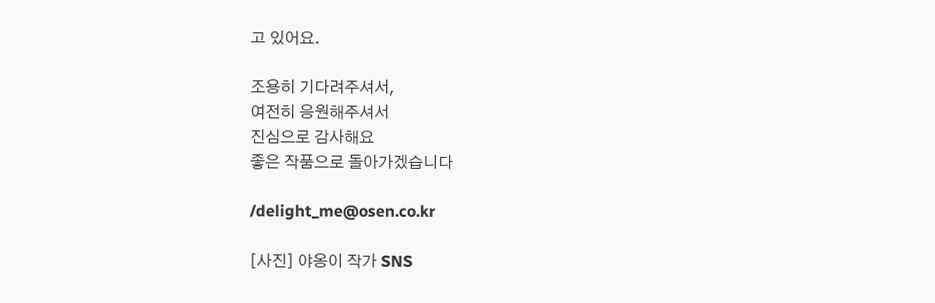고 있어요.

조용히 기다려주셔서,
여전히 응원해주셔서
진심으로 감사해요
좋은 작품으로 돌아가겠습니다

/delight_me@osen.co.kr

[사진] 야옹이 작가 SNS